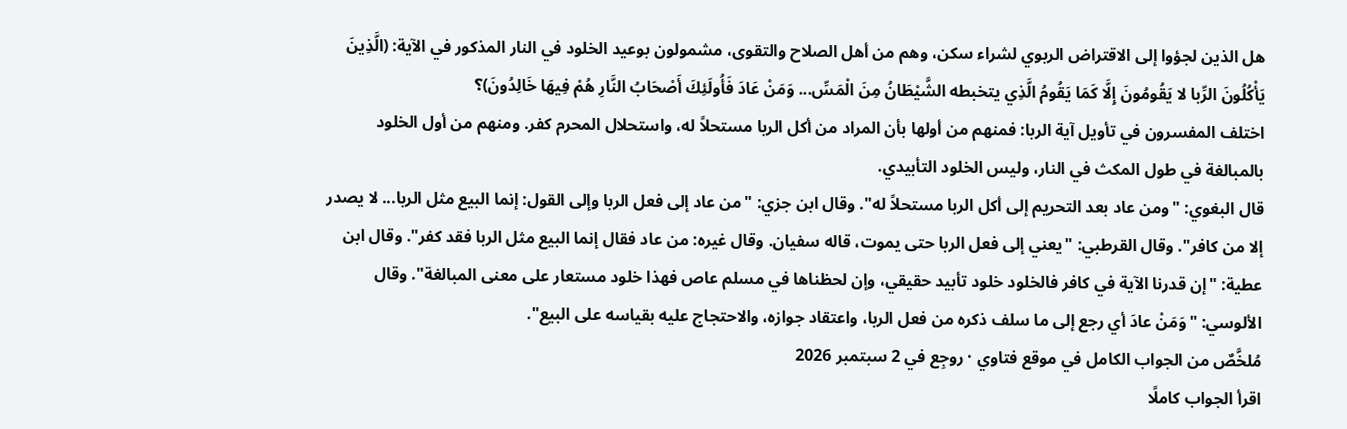هل الذين لجؤوا إلى الاقتراض الربوي لشراء سكن، وهم من أهل الصلاح والتقوى، مشمولون بوعيد الخلود في النار المذكور في الآية: (الَّذِينَ يَأْكُلُونَ الرِّبا لا يَقُومُونَ إِلَّا كَمَا يَقُومُ الَّذِي يتخبطه الشَّيْطَانُ مِنَ الْمَسِّ... وَمَنْ عَادَ فَأُولَئِكَ أَصْحَابُ النَّارِ هُمْ فِيهَا خَالِدُونَ)؟
اختلف المفسرون في تأويل آية الربا: فمنهم من أولها بأن المراد من أكل الربا مستحلاً له، واستحلال المحرم كفر. ومنهم من أول الخلود بالمبالغة في طول المكث في النار، وليس الخلود التأبيدي.
قال البغوي: "ومن عاد بعد التحريم إلى أكل الربا مستحلاً له". وقال ابن جزي: "من عاد إلى فعل الربا وإلى القول: إنما البيع مثل الربا... لا يصدر إلا من كافر". وقال القرطبي: "يعني إلى فعل الربا حتى يموت، قاله سفيان. وقال غيره: من عاد فقال إنما البيع مثل الربا فقد كفر". وقال ابن عطية: "إن قدرنا الآية في كافر فالخلود خلود تأبيد حقيقي، وإن لحظناها في مسلم عاص فهذا خلود مستعار على معنى المبالغة". وقال الألوسي: "وَمَنْ عادَ أي رجع إلى ما سلف ذكره من فعل الربا، واعتقاد جوازه، والاحتجاج عليه بقياسه على البيع".
مُلخَّصٌ من الجواب الكامل في موقع فتاوي · روجِع في 2 سبتمبر 2026
اقرأ الجواب كاملًا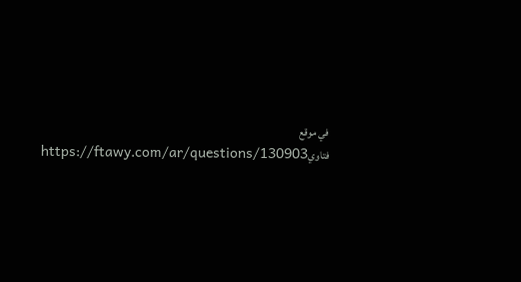في موقع فتاويhttps://ftawy.com/ar/questions/130903